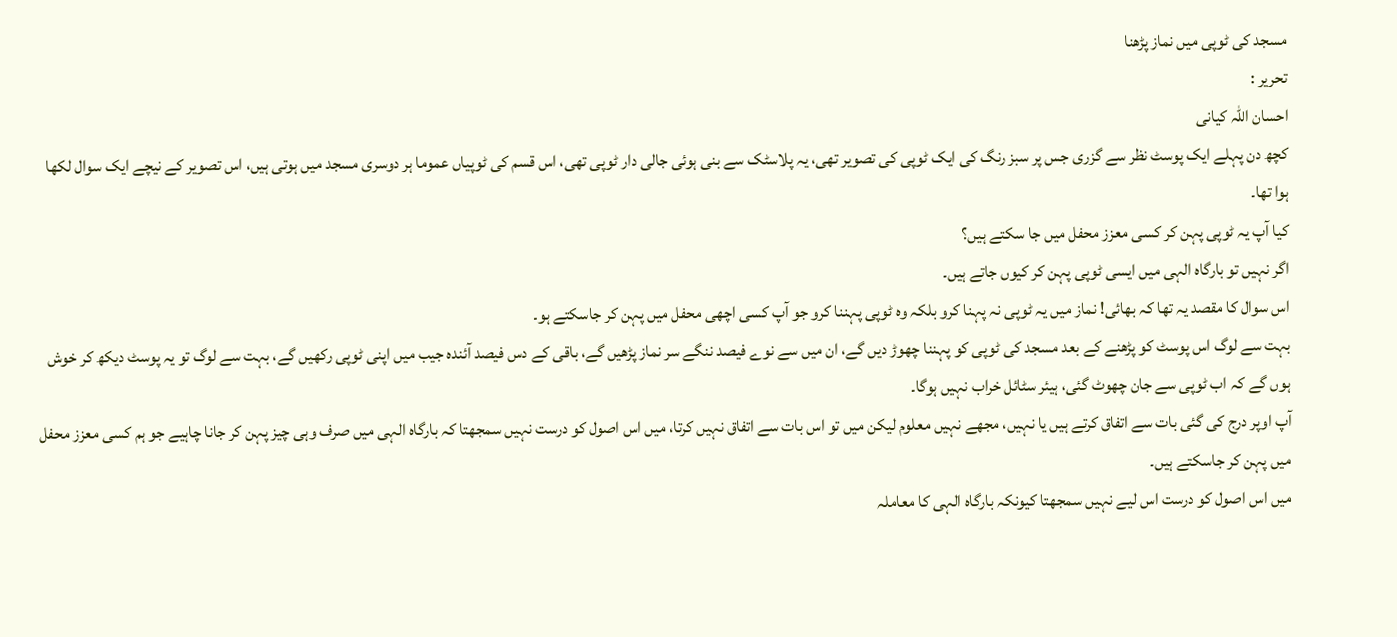مسجد کی ٹوپی میں نماز پڑھنا
تحریر :
احسان اللہ کیانی
کچھ دن پہلے ایک پوسٹ نظر سے گزری جس پر سبز رنگ کی ایک ٹوپی کی تصویر تھی، یہ پلاسٹک سے بنی ہوئی جالی دار ٹوپی تھی، اس قسم کی ٹوپیاں عموما ہر دوسری مسجد میں ہوتی ہیں، اس تصویر کے نیچے ایک سوال لکھا ہوا تھا۔
کیا آپ یہ ٹوپی پہن کر کسی معزز محفل میں جا سکتے ہیں؟
اگر نہیں تو بارگاہ الہی میں ایسی ٹوپی پہن کر کیوں جاتے ہیں۔
اس سوال کا مقصد یہ تھا کہ بھائی! نماز میں یہ ٹوپی نہ پہنا کرو بلکہ وہ ٹوپی پہننا کرو جو آپ کسی اچھی محفل میں پہن کر جاسکتے ہو۔
بہت سے لوگ اس پوسٹ کو پڑھنے کے بعد مسجد کی ٹوپی کو پہننا چھوڑ دیں گے، ان میں سے نوے فیصد ننگے سر نماز پڑھیں گے، باقی کے دس فیصد آئندہ جیب میں اپنی ٹوپی رکھیں گے، بہت سے لوگ تو یہ پوسٹ دیکھ کر خوش ہوں گے کہ اب ٹوپی سے جان چھوٹ گئی، ہیئر سٹائل خراب نہیں ہوگا۔
آپ اوپر درج کی گئی بات سے اتفاق کرتے ہیں یا نہیں، مجھے نہیں معلوم لیکن میں تو اس بات سے اتفاق نہیں کرتا، میں اس اصول کو درست نہیں سمجھتا کہ بارگاہ الہی میں صرف وہی چیز پہن کر جانا چاہیے جو ہم کسی معزز محفل میں پہن کر جاسکتے ہیں۔
میں اس اصول کو درست اس لیے نہیں سمجھتا کیونکہ بارگاہ الہی کا معاملہ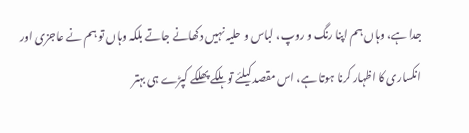جدا ہے، وہاں ہم اپنا رنگ و روپ، لباس و حلیہ نہیں دکھانے جاتے بلکہ وہاں تو ہم نے عاجزی اور انکساری کا اظہار کرنا ہوتا ہے، اس مقصد کیلئے تو ہلکے پھلکے کپڑے ہی بہتر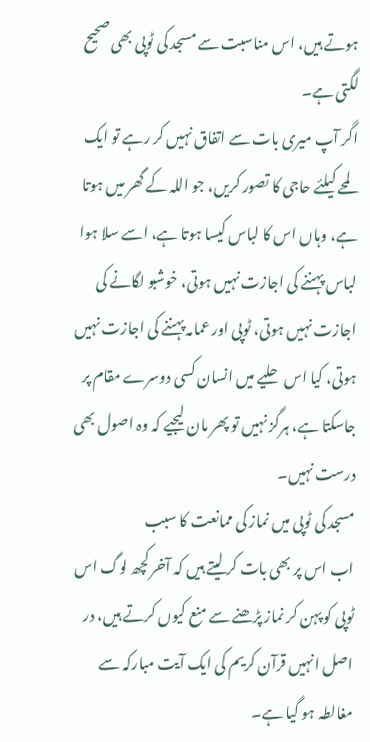ہوتے ہیں، اس مناسبت سے مسجد کی ٹوپی بھی صحیح لگتی ہے۔
اگر آپ میری بات سے اتفاق نہیں کر رہے تو ایک لمحے کیلئے حاجی کا تصور کریں، جو اللہ کے گھر میں ہوتا ہے، وہاں اس کا لباس کیسا ہوتا ہے، اسے سلا ہوا لباس پہننے کی اجازت نہیں ہوتی، خوشبو لگانے کی اجازت نہیں ہوتی، ٹوپی اور عمامہ پہننے کی اجازت نہیں ہوتی، کیا اس حلیے میں انسان کسی دوسرے مقام پر جاسکتا ہے، ہرگز نہیں تو پھر مان لیجیے کہ وہ اصول بھی درست نہیں۔
مسجد کی ٹوپی میں نماز کی ممانعت کا سبب
اب اس پر بھی بات کر لیتے ہیں کہ آخر کچھ لوگ اس ٹوپی کو پہن کر نماز پڑھنے سے منع کیوں کرتے ہیں، در اصل انہیں قرآن کریم کی ایک آیت مبارکہ سے مغالطہ ہو گیا ہے۔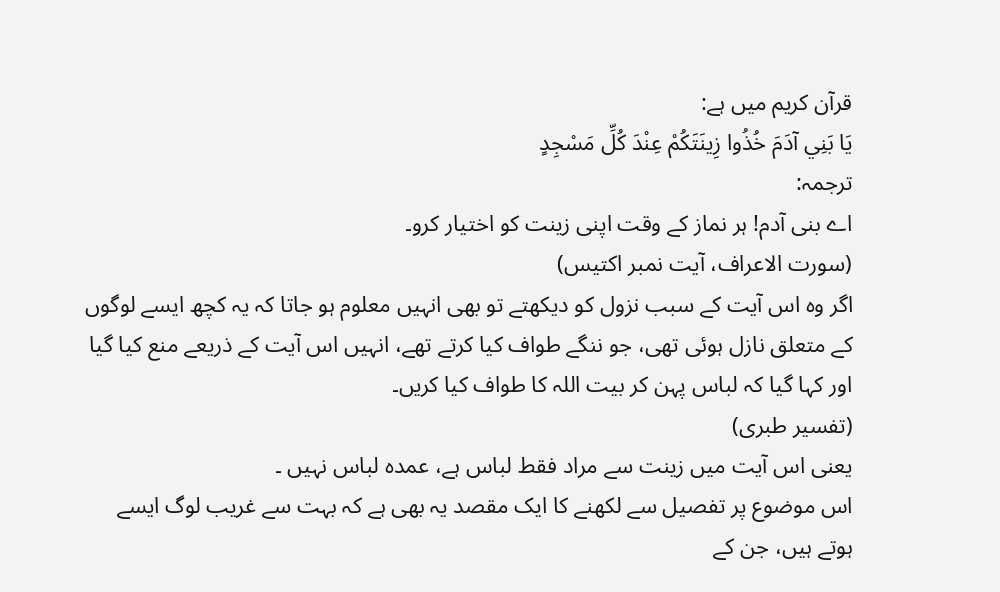قرآن کریم میں ہے:
يَا بَنِي آدَمَ خُذُوا زِينَتَكُمْ عِنْدَ كُلِّ مَسْجِدٍ
ترجمہ:
اے بنی آدم! ہر نماز کے وقت اپنی زینت کو اختیار کرو۔
(سورت الاعراف، آیت نمبر اکتیس)
اگر وہ اس آیت کے سبب نزول کو دیکھتے تو بھی انہیں معلوم ہو جاتا کہ یہ کچھ ایسے لوگوں کے متعلق نازل ہوئی تھی، جو ننگے طواف کیا کرتے تھے، انہیں اس آیت کے ذریعے منع کیا گیا اور کہا گیا کہ لباس پہن کر بیت اللہ کا طواف کیا کریں۔
(تفسیر طبری)
یعنی اس آیت میں زینت سے مراد فقط لباس ہے، عمدہ لباس نہیں ۔
اس موضوع پر تفصیل سے لکھنے کا ایک مقصد یہ بھی ہے کہ بہت سے غریب لوگ ایسے ہوتے ہیں، جن کے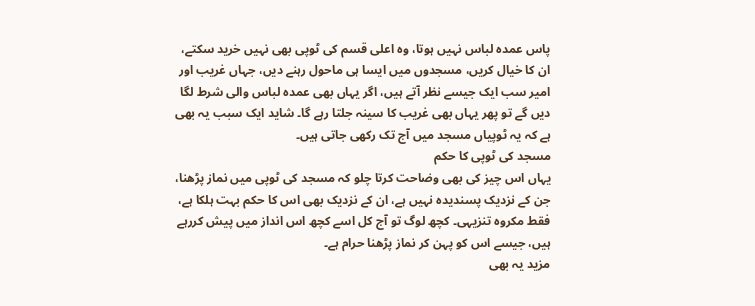پاس عمدہ لباس نہیں ہوتا، وہ اعلی قسم کی ٹوپی بھی نہیں خرید سکتے، ان کا خیال کریں، مسجدوں میں ایسا ہی ماحول رہنے دیں، جہاں غریب اور امیر سب ایک جیسے نظر آتے ہیں، اگر یہاں بھی عمدہ لباس والی شرط لگا دیں گے تو پھر یہاں بھی غریب کا سینہ جلتا رہے گا۔ شاید ایک سبب یہ بھی ہے کہ یہ ٹوپیاں مسجد میں آج تک رکھی جاتی ہیں۔
مسجد کی ٹوپی کا حکم
یہاں اس چیز کی بھی وضاحت کرتا چلو کہ مسجد کی ٹوپی میں نماز پڑھنا، جن کے نزدیک پسندیدہ نہیں ہے، ان کے نزدیک بھی اس کا حکم بہت ہلکا ہے، فقط مکروہ تنزیہی۔ کچھ لوگ تو آج کل اسے کچھ اس انداز میں پیش کررہے ہیں، جیسے اس کو پہن کر نماز پڑھنا حرام ہے۔
مزید یہ بھی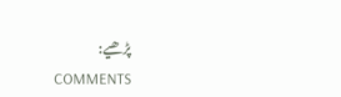پڑھیے:
COMMENTS